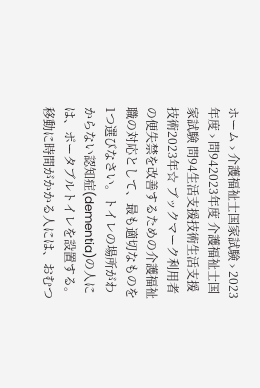ホーム › 介護福祉士国家試験 › 2023年度 › 問942023年度 介護福祉士国家試験 問94生活支援技術生活支援技術2023年☆ ブックマーク利用者の便失禁を改善するための介護福祉職の対応として、最も適切なものを1つ選びなさい。トイレの場所がわからない認知症(dementia)の人には、ポータブルトイレを設置する。移動に時間がかかる人には、おむつ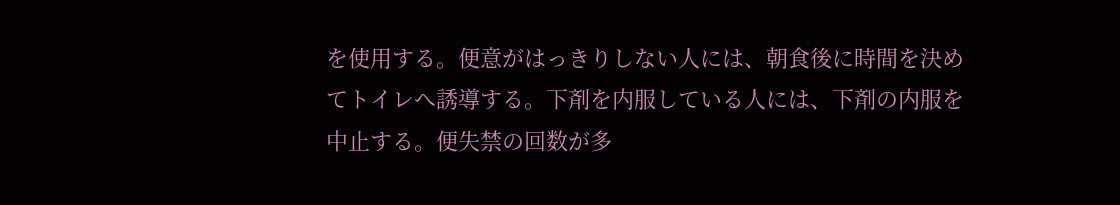を使用する。便意がはっきりしない人には、朝食後に時間を決めてトイレへ誘導する。下剤を内服している人には、下剤の内服を中止する。便失禁の回数が多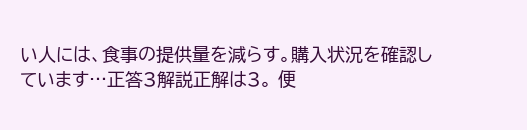い人には、食事の提供量を減らす。購入状況を確認しています…正答3解説正解は3。 便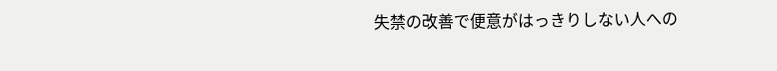失禁の改善で便意がはっきりしない人への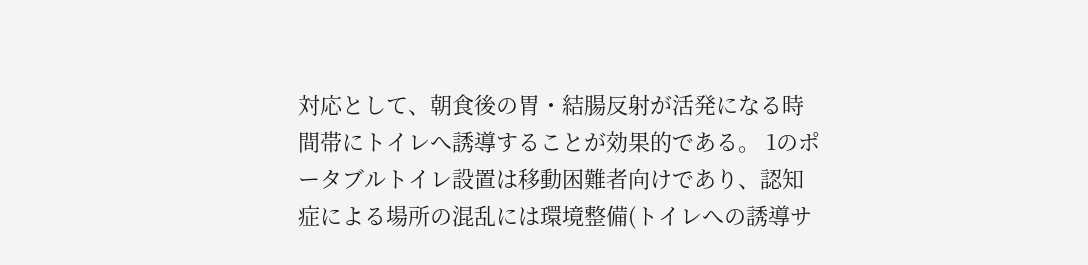対応として、朝食後の胃・結腸反射が活発になる時間帯にトイレへ誘導することが効果的である。 1のポータブルトイレ設置は移動困難者向けであり、認知症による場所の混乱には環境整備(トイレへの誘導サ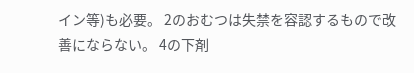イン等)も必要。 2のおむつは失禁を容認するもので改善にならない。 4の下剤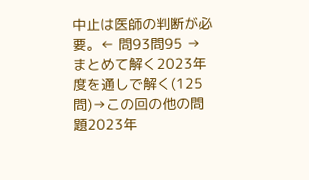中止は医師の判断が必要。← 問93問95 →まとめて解く2023年度を通しで解く(125問)→この回の他の問題2023年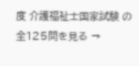度 介護福祉士国家試験 の全125問を見る →